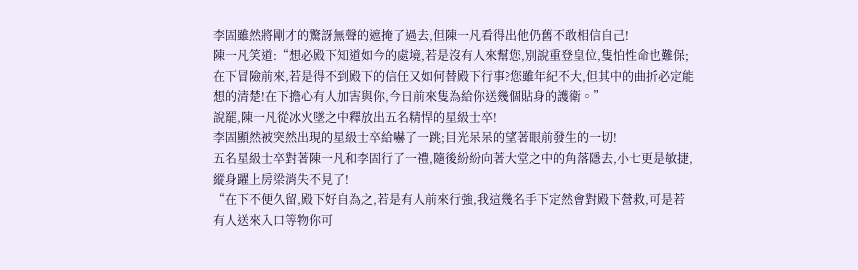李固雖然將剛才的驚訝無聲的遮掩了過去,但陳一凡看得出他仍舊不敢相信自己!
陳一凡笑道:“想必殿下知道如今的處境,若是沒有人來幫您,別說重登皇位,隻怕性命也難保;在下冒險前來,若是得不到殿下的信任又如何替殿下行事?您雖年紀不大,但其中的曲折必定能想的清楚!在下擔心有人加害與你,今日前來隻為給你送幾個貼身的護衛。”
說罷,陳一凡從冰火墜之中釋放出五名精悍的星級士卒!
李固顯然被突然出現的星級士卒給嚇了一跳;目光呆呆的望著眼前發生的一切!
五名星級士卒對著陳一凡和李固行了一禮,隨後紛紛向著大堂之中的角落隱去,小七更是敏捷,縱身躍上房梁消失不見了!
“在下不便久留,殿下好自為之,若是有人前來行強,我這幾名手下定然會對殿下營救,可是若有人送來入口等物你可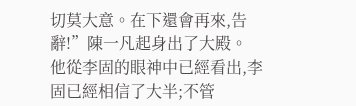切莫大意。在下還會再來,告辭!”陳一凡起身出了大殿。
他從李固的眼神中已經看出,李固已經相信了大半;不管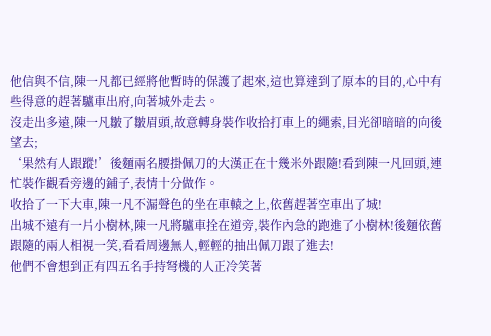他信與不信,陳一凡都已經將他暫時的保護了起來,這也算達到了原本的目的,心中有些得意的趕著驢車出府,向著城外走去。
沒走出多遠,陳一凡皺了皺眉頭,故意轉身裝作收拾打車上的繩索,目光卻暗暗的向後望去;
‘果然有人跟蹤!’後麵兩名腰掛佩刀的大漢正在十幾米外跟隨!看到陳一凡回頭,連忙裝作觀看旁邊的鋪子,表情十分做作。
收拾了一下大車,陳一凡不漏聲色的坐在車轅之上,依舊趕著空車出了城!
出城不遠有一片小樹林,陳一凡將驢車拴在道旁,裝作內急的跑進了小樹林!後麵依舊跟隨的兩人相視一笑,看看周邊無人,輕輕的抽出佩刀跟了進去!
他們不會想到正有四五名手持弩機的人正冷笑著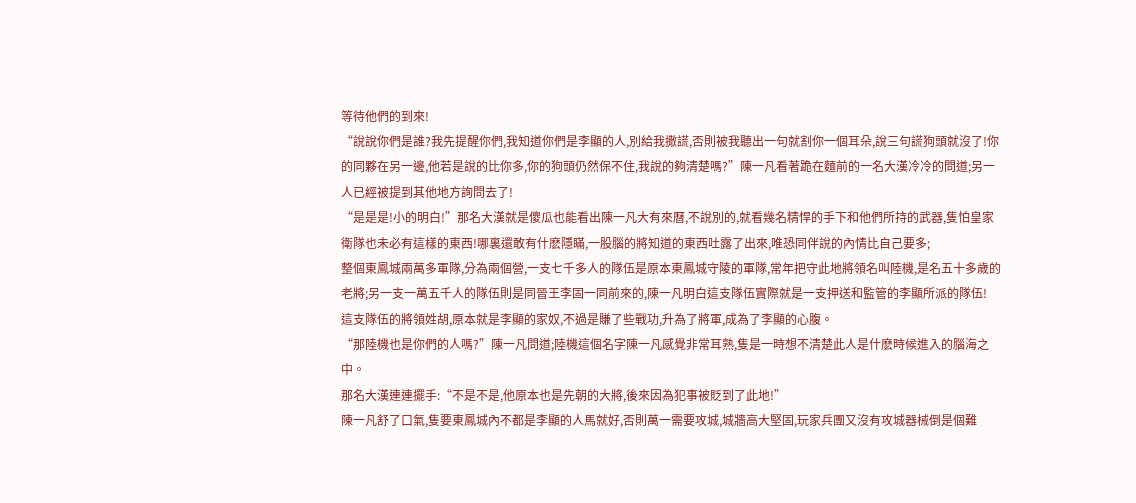等待他們的到來!
“說說你們是誰?我先提醒你們,我知道你們是李顯的人,別給我撒謊,否則被我聽出一句就割你一個耳朵,說三句謊狗頭就沒了!你的同夥在另一邊,他若是說的比你多,你的狗頭仍然保不住,我說的夠清楚嗎?”陳一凡看著跪在麵前的一名大漢冷冷的問道;另一人已經被提到其他地方詢問去了!
“是是是!小的明白!”那名大漢就是傻瓜也能看出陳一凡大有來曆,不說別的,就看幾名精悍的手下和他們所持的武器,隻怕皇家衛隊也未必有這樣的東西!哪裏還敢有什麽隱瞞,一股腦的將知道的東西吐露了出來,唯恐同伴說的內情比自己要多;
整個東鳳城兩萬多軍隊,分為兩個營,一支七千多人的隊伍是原本東鳳城守陵的軍隊,常年把守此地將領名叫陸機,是名五十多歲的老將;另一支一萬五千人的隊伍則是同晉王李固一同前來的,陳一凡明白這支隊伍實際就是一支押送和監管的李顯所派的隊伍!
這支隊伍的將領姓胡,原本就是李顯的家奴,不過是賺了些戰功,升為了將軍,成為了李顯的心腹。
“那陸機也是你們的人嗎?”陳一凡問道;陸機這個名字陳一凡感覺非常耳熟,隻是一時想不清楚此人是什麽時候進入的腦海之中。
那名大漢連連擺手:“不是不是,他原本也是先朝的大將,後來因為犯事被貶到了此地!”
陳一凡舒了口氣,隻要東鳳城內不都是李顯的人馬就好,否則萬一需要攻城,城牆高大堅固,玩家兵團又沒有攻城器械倒是個難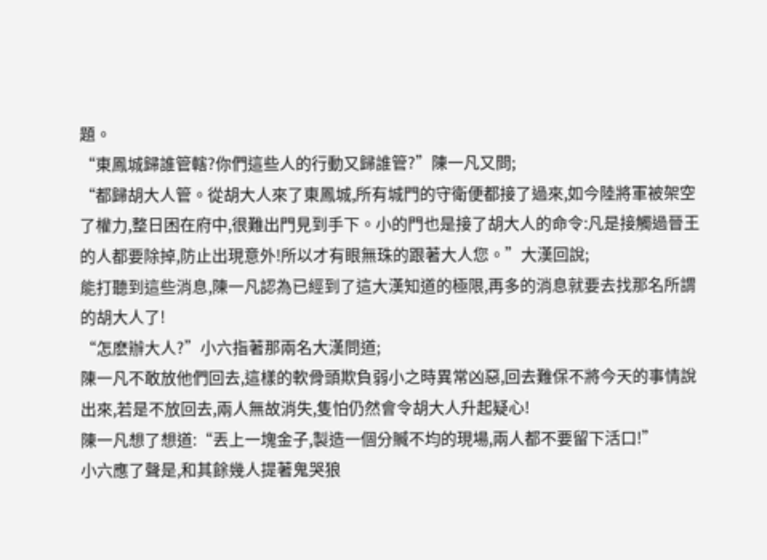題。
“東鳳城歸誰管轄?你們這些人的行動又歸誰管?”陳一凡又問;
“都歸胡大人管。從胡大人來了東鳳城,所有城門的守衛便都接了過來,如今陸將軍被架空了權力,整日困在府中,很難出門見到手下。小的門也是接了胡大人的命令:凡是接觸過晉王的人都要除掉,防止出現意外!所以才有眼無珠的跟著大人您。”大漢回說;
能打聽到這些消息,陳一凡認為已經到了這大漢知道的極限,再多的消息就要去找那名所謂的胡大人了!
“怎麽辦大人?”小六指著那兩名大漢問道;
陳一凡不敢放他們回去,這樣的軟骨頭欺負弱小之時異常凶惡,回去難保不將今天的事情說出來,若是不放回去,兩人無故消失,隻怕仍然會令胡大人升起疑心!
陳一凡想了想道:“丟上一塊金子,製造一個分贓不均的現場,兩人都不要留下活口!”
小六應了聲是,和其餘幾人提著鬼哭狼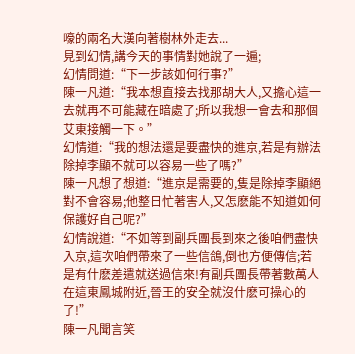嚎的兩名大漢向著樹林外走去...
見到幻情,講今天的事情對她說了一遍;
幻情問道:“下一步該如何行事?”
陳一凡道:“我本想直接去找那胡大人,又擔心這一去就再不可能藏在暗處了;所以我想一會去和那個艾東接觸一下。”
幻情道:“我的想法還是要盡快的進京,若是有辦法除掉李顯不就可以容易一些了嗎?”
陳一凡想了想道:“進京是需要的,隻是除掉李顯絕對不會容易;他整日忙著害人,又怎麽能不知道如何保護好自己呢?”
幻情說道:“不如等到副兵團長到來之後咱們盡快入京,這次咱們帶來了一些信鴿,倒也方便傳信;若是有什麽差遣就送過信來!有副兵團長帶著數萬人在這東鳳城附近,晉王的安全就沒什麽可操心的了!”
陳一凡聞言笑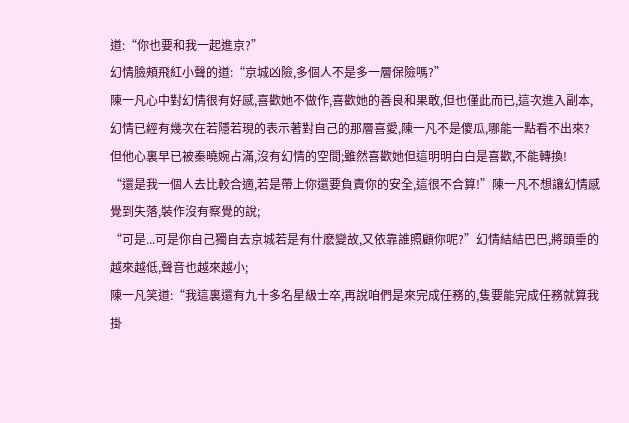道:“你也要和我一起進京?”
幻情臉頰飛紅小聲的道:“京城凶險,多個人不是多一層保險嗎?”
陳一凡心中對幻情很有好感,喜歡她不做作,喜歡她的善良和果敢,但也僅此而已,這次進入副本,幻情已經有幾次在若隱若現的表示著對自己的那層喜愛,陳一凡不是傻瓜,哪能一點看不出來?
但他心裏早已被秦曉婉占滿,沒有幻情的空間;雖然喜歡她但這明明白白是喜歡,不能轉換!
“還是我一個人去比較合適,若是帶上你還要負責你的安全,這很不合算!”陳一凡不想讓幻情感覺到失落,裝作沒有察覺的說;
“可是...可是你自己獨自去京城若是有什麽變故,又依靠誰照顧你呢?”幻情結結巴巴,將頭垂的越來越低,聲音也越來越小;
陳一凡笑道:“我這裏還有九十多名星級士卒,再說咱們是來完成任務的,隻要能完成任務就算我掛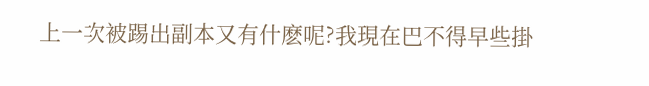上一次被踢出副本又有什麽呢?我現在巴不得早些掛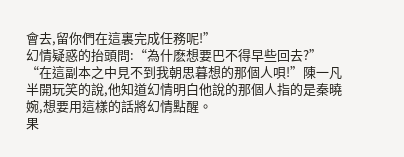會去,留你們在這裏完成任務呢!”
幻情疑惑的抬頭問:“為什麽想要巴不得早些回去?”
“在這副本之中見不到我朝思暮想的那個人唄!”陳一凡半開玩笑的說,他知道幻情明白他說的那個人指的是秦曉婉,想要用這樣的話將幻情點醒。
果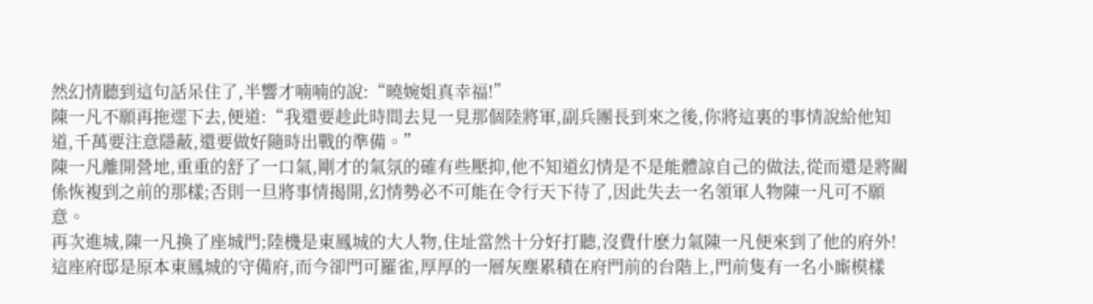然幻情聽到這句話呆住了,半響才喃喃的說:“曉婉姐真幸福!”
陳一凡不願再拖遝下去,便道:“我還要趁此時間去見一見那個陸將軍,副兵團長到來之後,你將這裏的事情說給他知道,千萬要注意隱蔽,還要做好隨時出戰的準備。”
陳一凡離開營地,重重的舒了一口氣,剛才的氣氛的確有些壓抑,他不知道幻情是不是能體諒自己的做法,從而還是將關係恢複到之前的那樣;否則一旦將事情揭開,幻情勢必不可能在令行天下待了,因此失去一名領軍人物陳一凡可不願意。
再次進城,陳一凡換了座城門;陸機是東鳳城的大人物,住址當然十分好打聽,沒費什麽力氣陳一凡便來到了他的府外!
這座府邸是原本東鳳城的守備府,而今卻門可羅雀,厚厚的一層灰塵累積在府門前的台階上,門前隻有一名小廝模樣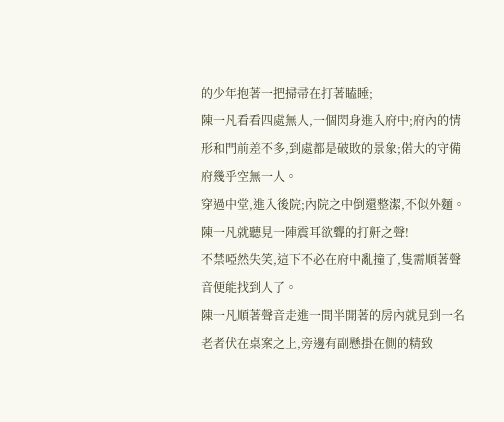的少年抱著一把掃帚在打著瞌睡;
陳一凡看看四處無人,一個閃身進入府中;府內的情形和門前差不多,到處都是破敗的景象;偌大的守備府幾乎空無一人。
穿過中堂,進入後院;內院之中倒還整潔,不似外麵。陳一凡就聽見一陣震耳欲聾的打鼾之聲!
不禁啞然失笑,這下不必在府中亂撞了,隻需順著聲音便能找到人了。
陳一凡順著聲音走進一間半開著的房內就見到一名老者伏在桌案之上,旁邊有副懸掛在側的精致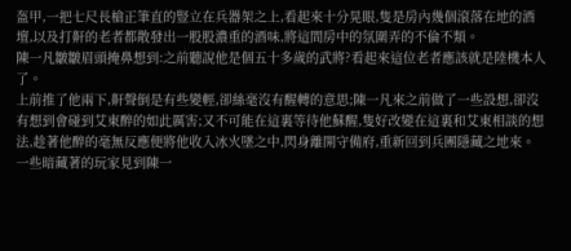盔甲,一把七尺長槍正筆直的豎立在兵器架之上,看起來十分晃眼,隻是房內幾個滾落在地的酒壇,以及打鼾的老者都散發出一股股濃重的酒味,將這間房中的氛圍弄的不倫不類。
陳一凡皺皺眉頭掩鼻想到:之前聽說他是個五十多歲的武將?看起來這位老者應該就是陸機本人了。
上前推了他兩下,鼾聲倒是有些變輕,卻絲毫沒有醒轉的意思;陳一凡來之前做了一些設想,卻沒有想到會碰到艾東醉的如此厲害;又不可能在這裏等待他蘇醒,隻好改變在這裏和艾東相談的想法,趁著他醉的毫無反應便將他收入冰火墜之中,閃身離開守備府,重新回到兵團隱藏之地來。
一些暗藏著的玩家見到陳一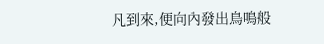凡到來,便向內發出鳥鳴般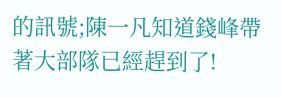的訊號;陳一凡知道錢峰帶著大部隊已經趕到了!